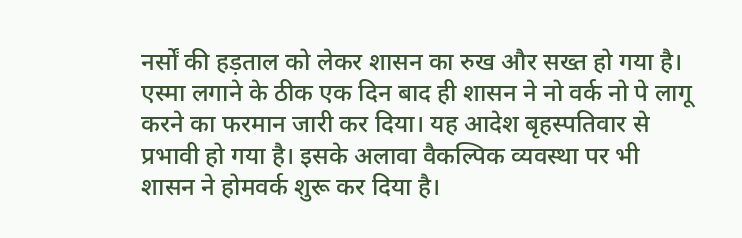नर्सों की हड़ताल को लेकर शासन का रुख और सख्त हो गया है। एस्मा लगाने के ठीक एक दिन बाद ही शासन ने नो वर्क नो पे लागू करने का फरमान जारी कर दिया। यह आदेश बृहस्पतिवार से प्रभावी हो गया है। इसके अलावा वैकल्पिक व्यवस्था पर भी शासन ने होमवर्क शुरू कर दिया है।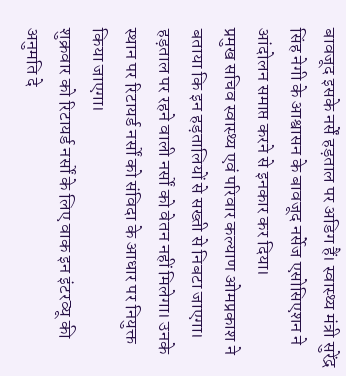बावजूद इसके नर्सें हड़ताल पर अडिग हैं। स्वास्थ्य मंत्री सुरेंद्र सिंह नेगी के आश्वासन के बावजूद नर्सेज एसोसिएशन ने आंदोलन समाप्त करने से इनकार कर दिया।
प्रमुख सचिव स्वास्थ्य एवं परिवार कल्याण ओमप्रकाश ने बताया कि इन हड़तालियों से सख्ती से निबटा जाएगा। हड़ताल पर रहने वाली नर्सों को वेतन नहीं मिलेगा। उनके स्थान पर रिटायर्ड नर्सों को संविदा के आधार पर नियुक्त किया जाएगा।
शुक्रवार को रिटायर्ड नर्सों के लिए वाक इन इंटरव्यू की अनुमति दे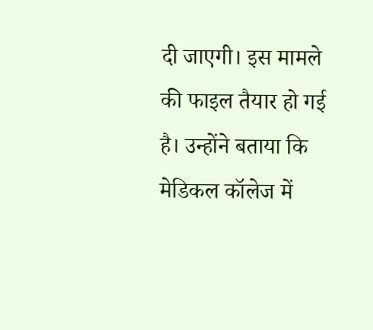दी जाएगी। इस मामले की फाइल तैयार हो गई है। उन्होंने बताया कि मेडिकल कॉलेज में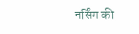नर्सिंग की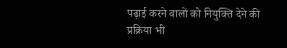पढ़ाई करने वालों को नियुक्ति देने की प्रक्रिया भी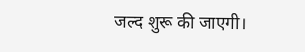जल्द शुरू की जाएगी।